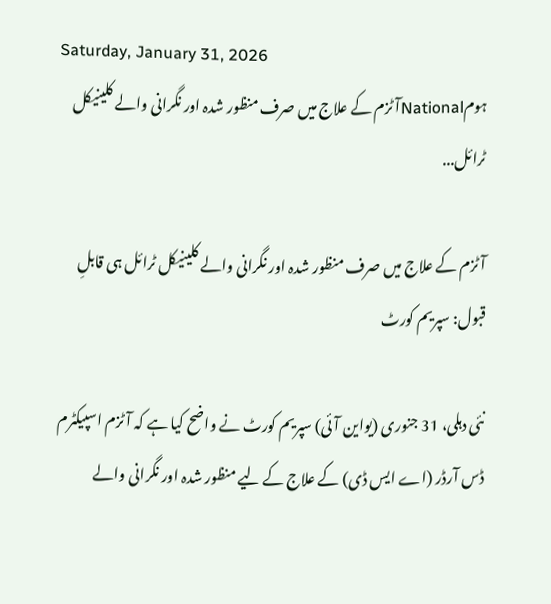Saturday, January 31, 2026
ہومNationalآٹزم کے علاج میں صرف منظور شدہ اور نگرانی والے کلینیکل ٹرائل...

آٹزم کے علاج میں صرف منظور شدہ اور نگرانی والے کلینیکل ٹرائل ہی قابلِ قبول: سپریم کورٹ

نئی دہلی، 31 جنوری (یواین آئی) سپریم کورٹ نے واضح کیا ہے کہ آٹزم اسپیکٹرم ڈس آرڈر (اے ایس ڈی) کے علاج کے لیے منظور شدہ اور نگرانی والے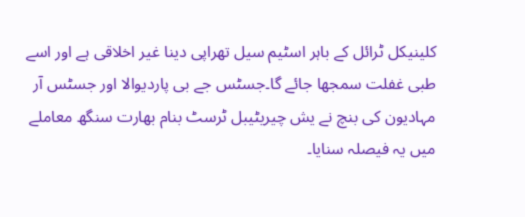کلینیکل ٹرائل کے باہر اسٹیم سیل تھراپی دینا غیر اخلاقی ہے اور اسے طبی غفلت سمجھا جائے گا۔جسٹس جے بی پاردیوالا اور جسٹس آر مہادیون کی بنچ نے یش چیریٹیبل ٹرسٹ بنام بھارت سنگھ معاملے میں یہ فیصلہ سنایا۔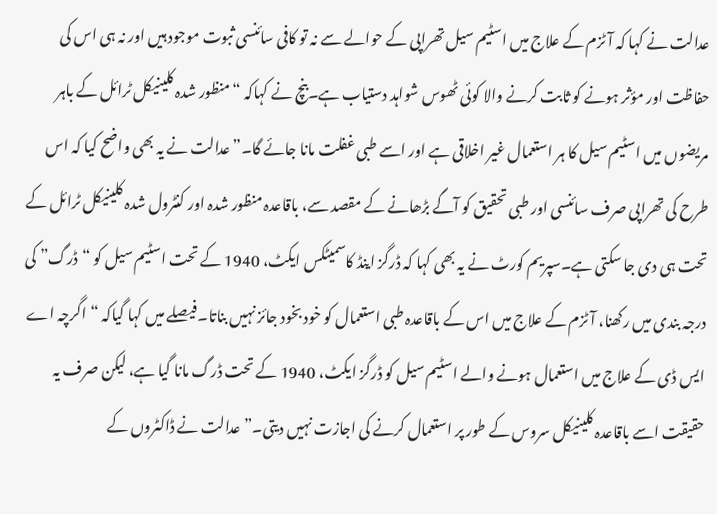عدالت نے کہا کہ آٹزم کے علاج میں اسٹیم سیل تھراپی کے حوالے سے نہ تو کافی سائنسی ثبوت موجود ہیں اور نہ ہی اس کی حفاظت اور مؤثر ہونے کو ثابت کرنے والا کوئی ٹھوس شواہد دستیاب ہے۔بنچ نے کہاکہ “منظور شدہ کلینیکل ٹرائل کے باہر مریضوں میں اسٹیم سیل کا ہر استعمال غیر اخلاقی ہے اور اسے طبی غفلت مانا جائے گا۔” عدالت نے یہ بھی واضح کیا کہ اس طرح کی تھراپی صرف سائنسی اور طبی تحقیق کو آگے بڑھانے کے مقصد سے، باقاعدہ منظور شدہ اور کنٹرول شدہ کلینیکل ٹرائل کے تحت ہی دی جا سکتی ہے۔سپریم کورٹ نے یہ بھی کہا کہ ڈرگز اینڈ کاسمیٹکس ایکٹ، 1940 کے تحت اسٹیم سیل کو “ڈرگ” کی درجہ بندی میں رکھنا، آٹزم کے علاج میں اس کے باقاعدہ طبی استعمال کو خود بخود جائز نہیں بناتا۔فیصلے میں کہا گیاکہ “اگرچہ اے ایس ڈی کے علاج میں استعمال ہونے والے اسٹیم سیل کو ڈرگز ایکٹ، 1940 کے تحت ڈرگ مانا گیا ہے، لیکن صرف یہ حقیقت اسے باقاعدہ کلینیکل سروس کے طور پر استعمال کرنے کی اجازت نہیں دیتی۔”عدالت نے ڈاکٹروں کے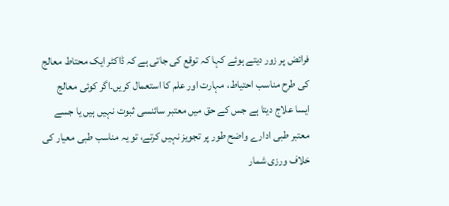فرائض پر زور دیتے ہوئے کہا کہ توقع کی جاتی ہے کہ ڈاکٹر ایک محتاط معالج کی طرح مناسب احتیاط، مہارت اور علم کا استعمال کریں۔اگر کوئی معالج ایسا علاج دیتا ہے جس کے حق میں معتبر سائنسی ثبوت نہیں ہیں یا جسے معتبر طبی ادارے واضح طور پر تجویز نہیں کرتے، تو یہ مناسب طبی معیار کی خلاف ورزی شمار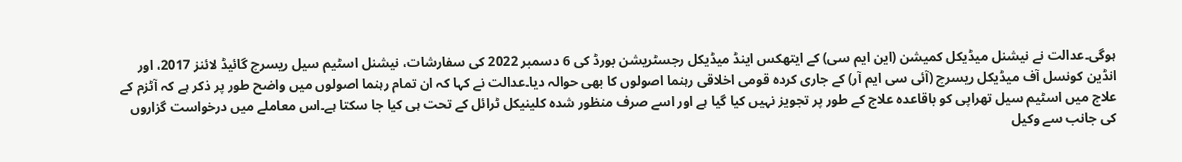ہوگی۔عدالت نے نیشنل میڈیکل کمیشن (این ایم سی) کے ایتھکس اینڈ میڈیکل رجسٹریشن بورڈ کی 6 دسمبر 2022 کی سفارشات، نیشنل اسٹیم سیل ریسرچ گائیڈ لائنز 2017، اور انڈین کونسل آف میڈیکل ریسرچ (آئی سی ایم آر) کے جاری کردہ قومی اخلاقی رہنما اصولوں کا بھی حوالہ دیا۔عدالت نے کہا کہ ان تمام رہنما اصولوں میں واضح طور پر ذکر ہے کہ آٹزم کے علاج میں اسٹیم سیل تھراپی کو باقاعدہ علاج کے طور پر تجویز نہیں کیا گیا ہے اور اسے صرف منظور شدہ کلینیکل ٹرائل کے تحت ہی کیا جا سکتا ہے۔اس معاملے میں درخواست گزاروں کی جانب سے وکیل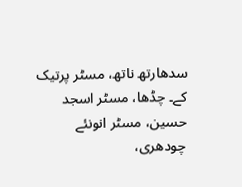سدھارتھ ناتھ، مسٹر پرتیک کے۔ چڈھا، مسٹر اسجد حسین، مسٹر انونئے چودھری،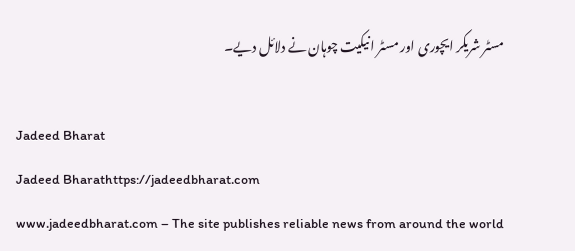مسٹر شریکر ایچوری اور مسٹر انیکیت چوہان نے دلائل دیے۔

Jadeed Bharat
Jadeed Bharathttps://jadeedbharat.com
www.jadeedbharat.com – The site publishes reliable news from around the world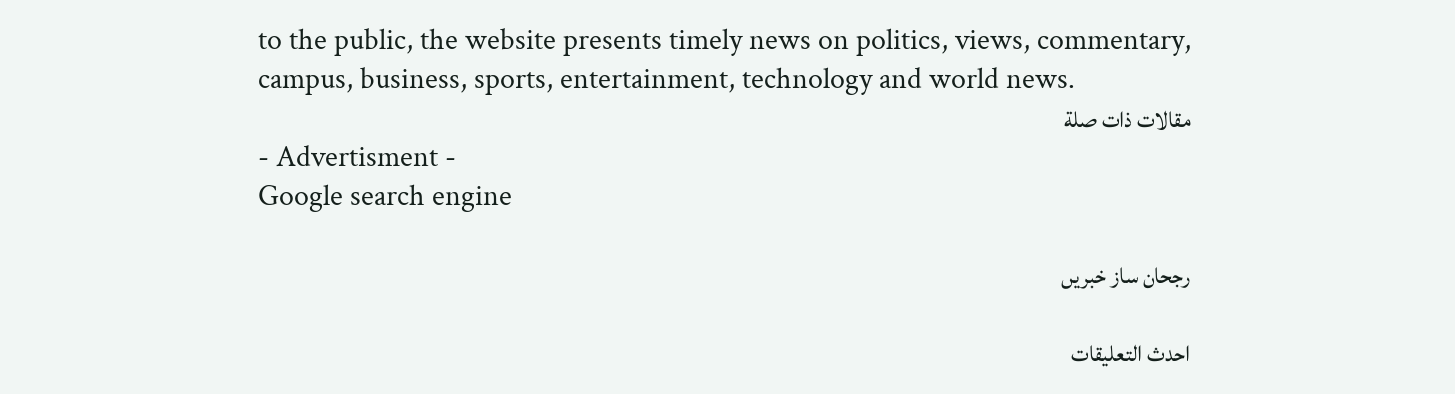to the public, the website presents timely news on politics, views, commentary, campus, business, sports, entertainment, technology and world news.
مقالات ذات صلة
- Advertisment -
Google search engine

رجحان ساز خبریں

احدث التعليقات